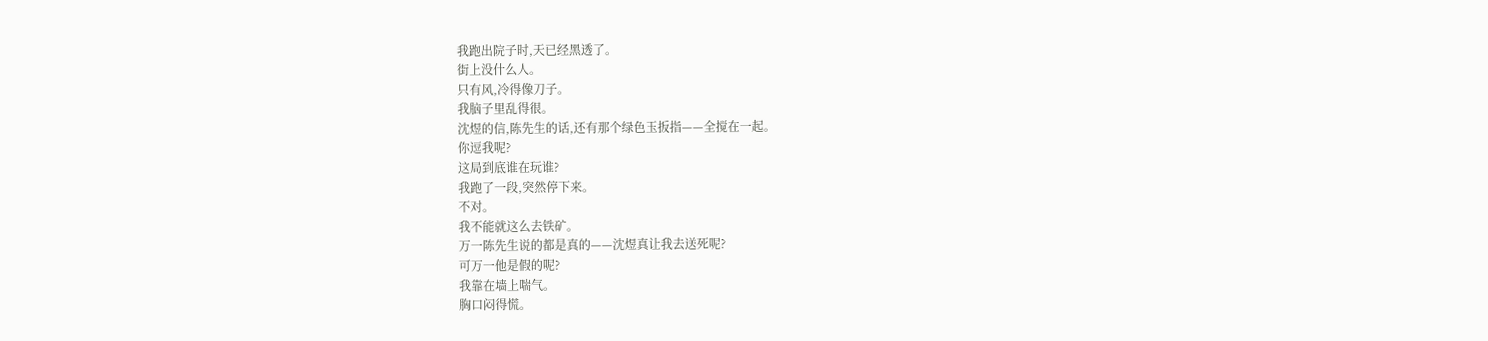我跑出院子时,天已经黑透了。
街上没什么人。
只有风,冷得像刀子。
我脑子里乱得很。
沈煜的信,陈先生的话,还有那个绿色玉扳指——全搅在一起。
你逗我呢?
这局到底谁在玩谁?
我跑了一段,突然停下来。
不对。
我不能就这么去铁矿。
万一陈先生说的都是真的——沈煜真让我去送死呢?
可万一他是假的呢?
我靠在墙上喘气。
胸口闷得慌。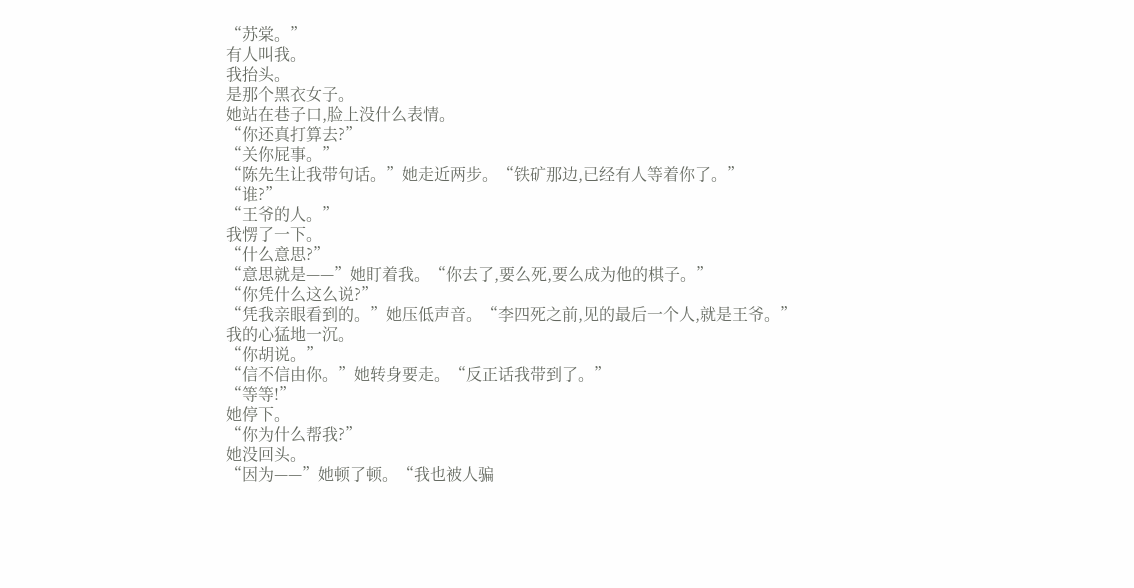“苏棠。”
有人叫我。
我抬头。
是那个黑衣女子。
她站在巷子口,脸上没什么表情。
“你还真打算去?”
“关你屁事。”
“陈先生让我带句话。”她走近两步。“铁矿那边,已经有人等着你了。”
“谁?”
“王爷的人。”
我愣了一下。
“什么意思?”
“意思就是——”她盯着我。“你去了,要么死,要么成为他的棋子。”
“你凭什么这么说?”
“凭我亲眼看到的。”她压低声音。“李四死之前,见的最后一个人,就是王爷。”
我的心猛地一沉。
“你胡说。”
“信不信由你。”她转身要走。“反正话我带到了。”
“等等!”
她停下。
“你为什么帮我?”
她没回头。
“因为——”她顿了顿。“我也被人骗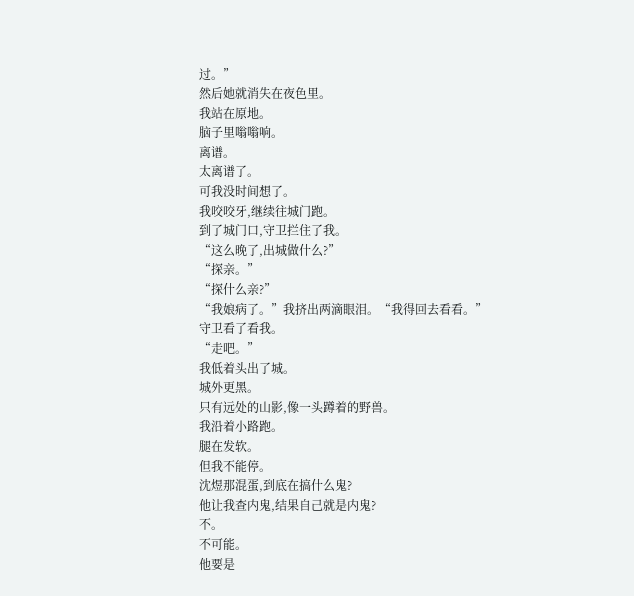过。”
然后她就消失在夜色里。
我站在原地。
脑子里嗡嗡响。
离谱。
太离谱了。
可我没时间想了。
我咬咬牙,继续往城门跑。
到了城门口,守卫拦住了我。
“这么晚了,出城做什么?”
“探亲。”
“探什么亲?”
“我娘病了。”我挤出两滴眼泪。“我得回去看看。”
守卫看了看我。
“走吧。”
我低着头出了城。
城外更黑。
只有远处的山影,像一头蹲着的野兽。
我沿着小路跑。
腿在发软。
但我不能停。
沈煜那混蛋,到底在搞什么鬼?
他让我查内鬼,结果自己就是内鬼?
不。
不可能。
他要是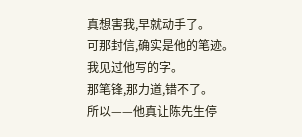真想害我,早就动手了。
可那封信,确实是他的笔迹。
我见过他写的字。
那笔锋,那力道,错不了。
所以——他真让陈先生停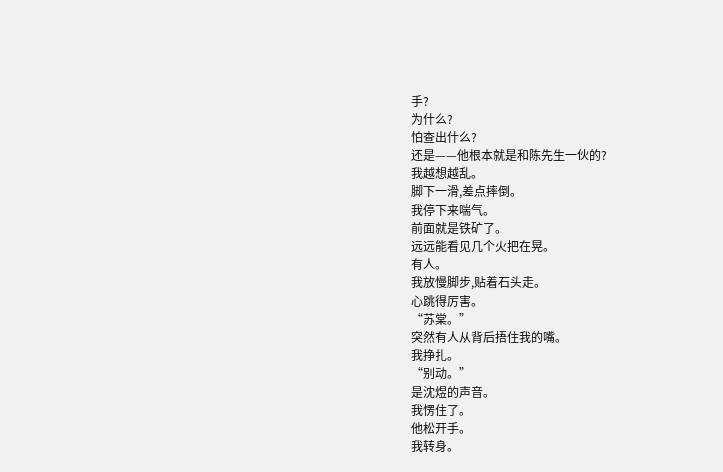手?
为什么?
怕查出什么?
还是——他根本就是和陈先生一伙的?
我越想越乱。
脚下一滑,差点摔倒。
我停下来喘气。
前面就是铁矿了。
远远能看见几个火把在晃。
有人。
我放慢脚步,贴着石头走。
心跳得厉害。
“苏棠。”
突然有人从背后捂住我的嘴。
我挣扎。
“别动。”
是沈煜的声音。
我愣住了。
他松开手。
我转身。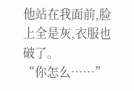他站在我面前,脸上全是灰,衣服也破了。
“你怎么……”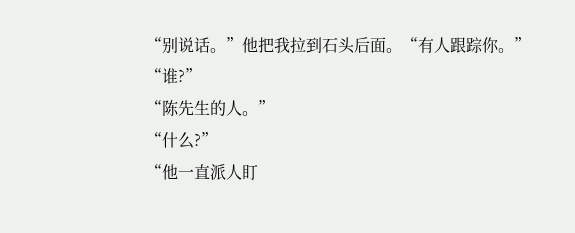“别说话。”他把我拉到石头后面。“有人跟踪你。”
“谁?”
“陈先生的人。”
“什么?”
“他一直派人盯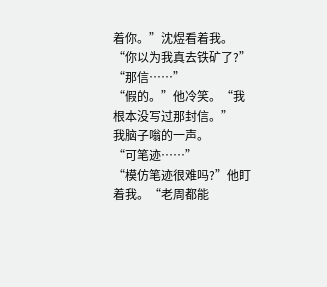着你。”沈煜看着我。“你以为我真去铁矿了?”
“那信……”
“假的。”他冷笑。“我根本没写过那封信。”
我脑子嗡的一声。
“可笔迹……”
“模仿笔迹很难吗?”他盯着我。“老周都能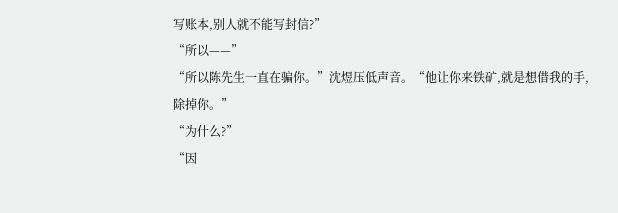写账本,别人就不能写封信?”
“所以——”
“所以陈先生一直在骗你。”沈煜压低声音。“他让你来铁矿,就是想借我的手,除掉你。”
“为什么?”
“因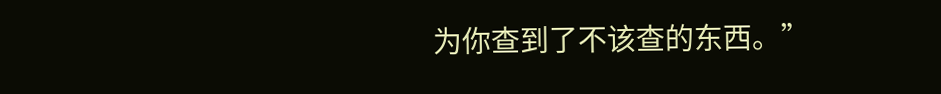为你查到了不该查的东西。”